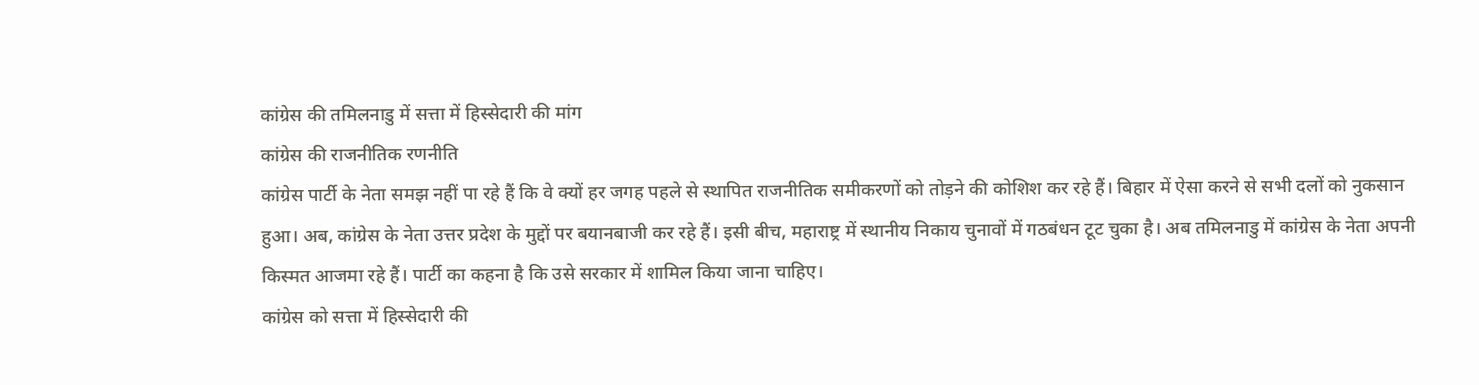कांग्रेस की तमिलनाडु में सत्ता में हिस्सेदारी की मांग
कांग्रेस की राजनीतिक रणनीति
कांग्रेस पार्टी के नेता समझ नहीं पा रहे हैं कि वे क्यों हर जगह पहले से स्थापित राजनीतिक समीकरणों को तोड़ने की कोशिश कर रहे हैं। बिहार में ऐसा करने से सभी दलों को नुकसान हुआ। अब, कांग्रेस के नेता उत्तर प्रदेश के मुद्दों पर बयानबाजी कर रहे हैं। इसी बीच, महाराष्ट्र में स्थानीय निकाय चुनावों में गठबंधन टूट चुका है। अब तमिलनाडु में कांग्रेस के नेता अपनी किस्मत आजमा रहे हैं। पार्टी का कहना है कि उसे सरकार में शामिल किया जाना चाहिए।
कांग्रेस को सत्ता में हिस्सेदारी की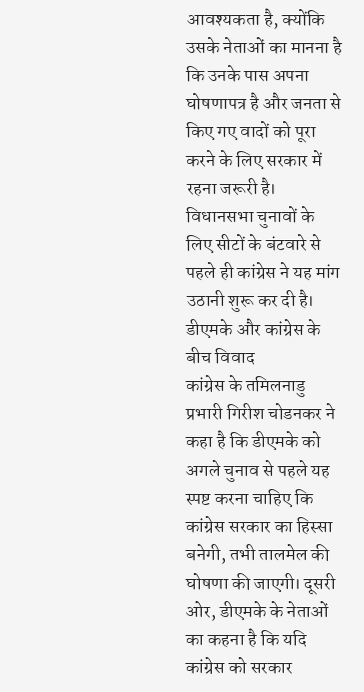आवश्यकता है, क्योंकि उसके नेताओं का मानना है कि उनके पास अपना घोषणापत्र है और जनता से किए गए वादों को पूरा करने के लिए सरकार में रहना जरूरी है। विधानसभा चुनावों के लिए सीटों के बंटवारे से पहले ही कांग्रेस ने यह मांग उठानी शुरू कर दी है।
डीएमके और कांग्रेस के बीच विवाद
कांग्रेस के तमिलनाडु प्रभारी गिरीश चोडनकर ने कहा है कि डीएमके को अगले चुनाव से पहले यह स्पष्ट करना चाहिए कि कांग्रेस सरकार का हिस्सा बनेगी, तभी तालमेल की घोषणा की जाएगी। दूसरी ओर, डीएमके के नेताओं का कहना है कि यदि कांग्रेस को सरकार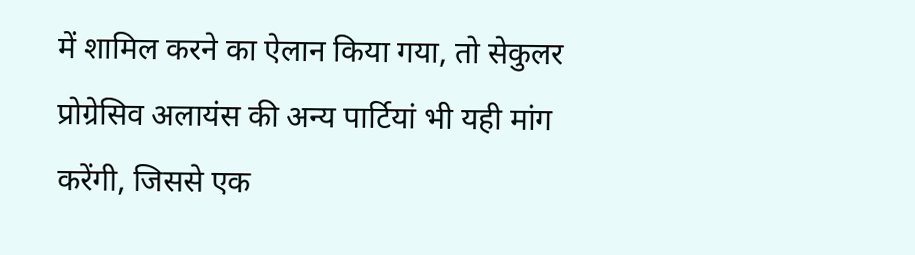में शामिल करने का ऐलान किया गया, तो सेकुलर प्रोग्रेसिव अलायंस की अन्य पार्टियां भी यही मांग करेंगी, जिससे एक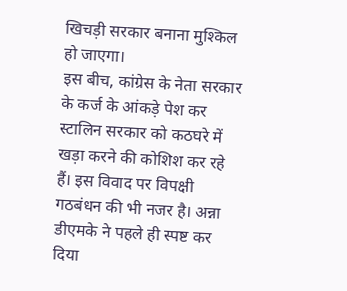खिचड़ी सरकार बनाना मुश्किल हो जाएगा।
इस बीच, कांग्रेस के नेता सरकार के कर्ज के आंकड़े पेश कर स्टालिन सरकार को कठघरे में खड़ा करने की कोशिश कर रहे हैं। इस विवाद पर विपक्षी गठबंधन की भी नजर है। अन्ना डीएमके ने पहले ही स्पष्ट कर दिया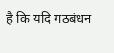है कि यदि गठबंधन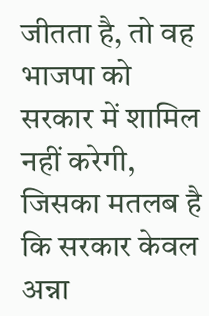जीतता है, तो वह भाजपा को सरकार में शामिल नहीं करेगी, जिसका मतलब है कि सरकार केवल अन्ना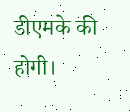डीएमके की होगी।